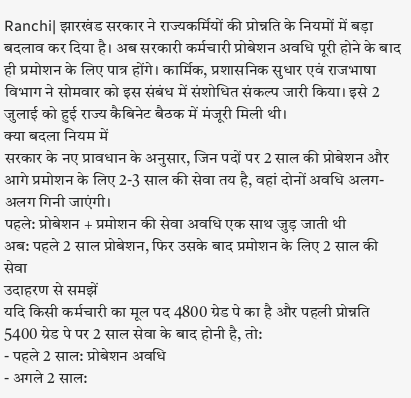Ranchi| झारखंड सरकार ने राज्यकर्मियों की प्रोन्नति के नियमों में बड़ा बदलाव कर दिया है। अब सरकारी कर्मचारी प्रोबेशन अवधि पूरी होने के बाद ही प्रमोशन के लिए पात्र होंगे। कार्मिक, प्रशासनिक सुधार एवं राजभाषा विभाग ने सोमवार को इस संबंध में संशोधित संकल्प जारी किया। इसे 2 जुलाई को हुई राज्य कैबिनेट बैठक में मंजूरी मिली थी।
क्या बदला नियम में
सरकार के नए प्रावधान के अनुसार, जिन पदों पर 2 साल की प्रोबेशन और आगे प्रमोशन के लिए 2-3 साल की सेवा तय है, वहां दोनों अवधि अलग-अलग गिनी जाएंगी।
पहले: प्रोबेशन + प्रमोशन की सेवा अवधि एक साथ जुड़ जाती थी
अब: पहले 2 साल प्रोबेशन, फिर उसके बाद प्रमोशन के लिए 2 साल की सेवा
उदाहरण से समझें
यदि किसी कर्मचारी का मूल पद 4800 ग्रेड पे का है और पहली प्रोन्नति 5400 ग्रेड पे पर 2 साल सेवा के बाद होनी है, तो:
- पहले 2 साल: प्रोबेशन अवधि
- अगले 2 साल: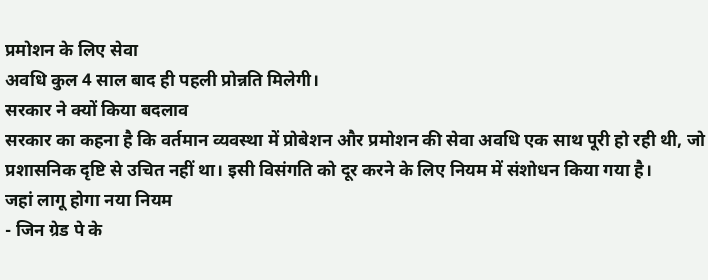प्रमोशन के लिए सेवा
अवधि कुल 4 साल बाद ही पहली प्रोन्नति मिलेगी।
सरकार ने क्यों किया बदलाव
सरकार का कहना है कि वर्तमान व्यवस्था में प्रोबेशन और प्रमोशन की सेवा अवधि एक साथ पूरी हो रही थी, जो प्रशासनिक दृष्टि से उचित नहीं था। इसी विसंगति को दूर करने के लिए नियम में संशोधन किया गया है।
जहां लागू होगा नया नियम
- जिन ग्रेड पे के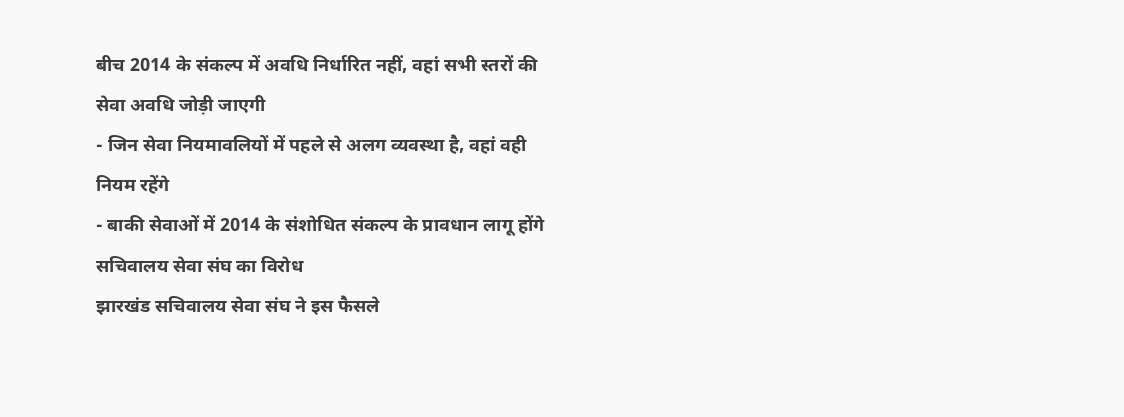बीच 2014 के संकल्प में अवधि निर्धारित नहीं, वहां सभी स्तरों की सेवा अवधि जोड़ी जाएगी
- जिन सेवा नियमावलियों में पहले से अलग व्यवस्था है, वहां वही नियम रहेंगे
- बाकी सेवाओं में 2014 के संशोधित संकल्प के प्रावधान लागू होंगे
सचिवालय सेवा संघ का विरोध
झारखंड सचिवालय सेवा संघ ने इस फैसले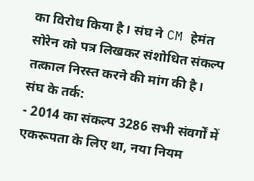का विरोध किया है। संघ ने CM हेमंत सोरेन को पत्र लिखकर संशोधित संकल्प तत्काल निरस्त करने की मांग की है।
संघ के तर्क:
- 2014 का संकल्प 3286 सभी संवर्गों में एकरूपता के लिए था, नया नियम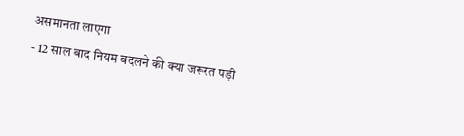असमानता लाएगा
- 12 साल बाद नियम बदलने की क्या जरूरत पड़ी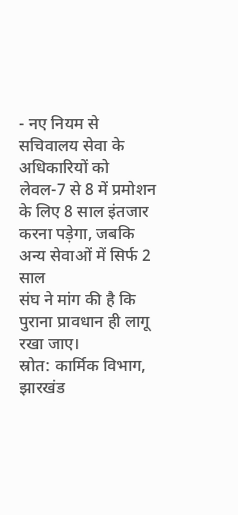- नए नियम से सचिवालय सेवा के अधिकारियों को लेवल-7 से 8 में प्रमोशन के लिए 8 साल इंतजार करना पड़ेगा, जबकि अन्य सेवाओं में सिर्फ 2 साल
संघ ने मांग की है कि पुराना प्रावधान ही लागू रखा जाए।
स्रोत: कार्मिक विभाग, झारखंड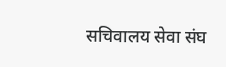सचिवालय सेवा संघ